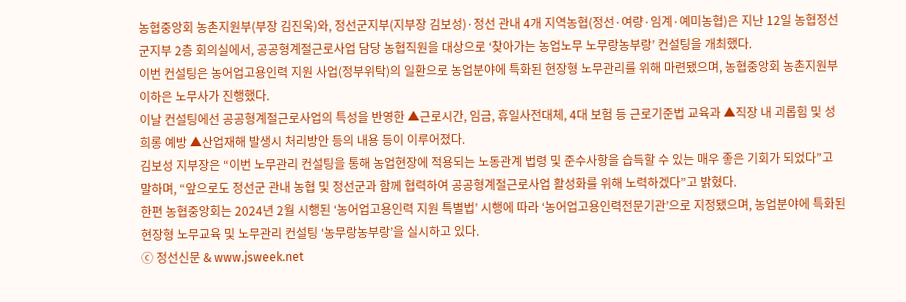농협중앙회 농촌지원부(부장 김진욱)와, 정선군지부(지부장 김보성)·정선 관내 4개 지역농협(정선·여량·임계·예미농협)은 지난 12일 농협정선군지부 2층 회의실에서, 공공형계절근로사업 담당 농협직원을 대상으로 ‘찾아가는 농업노무 노무랑농부랑’ 컨설팅을 개최했다.
이번 컨설팅은 농어업고용인력 지원 사업(정부위탁)의 일환으로 농업분야에 특화된 현장형 노무관리를 위해 마련됐으며, 농협중앙회 농촌지원부 이하은 노무사가 진행했다.
이날 컨설팅에선 공공형계절근로사업의 특성을 반영한 ▲근로시간, 임금, 휴일사전대체, 4대 보험 등 근로기준법 교육과 ▲직장 내 괴롭힘 및 성희롱 예방 ▲산업재해 발생시 처리방안 등의 내용 등이 이루어졌다.
김보성 지부장은 “이번 노무관리 컨설팅을 통해 농업현장에 적용되는 노동관계 법령 및 준수사항을 습득할 수 있는 매우 좋은 기회가 되었다”고 말하며, “앞으로도 정선군 관내 농협 및 정선군과 함께 협력하여 공공형계절근로사업 활성화를 위해 노력하겠다”고 밝혔다.
한편 농협중앙회는 2024년 2월 시행된 ‘농어업고용인력 지원 특별법’ 시행에 따라 ‘농어업고용인력전문기관’으로 지정됐으며, 농업분야에 특화된 현장형 노무교육 및 노무관리 컨설팅 ‘농무랑농부랑’을 실시하고 있다.
ⓒ 정선신문 & www.jsweek.net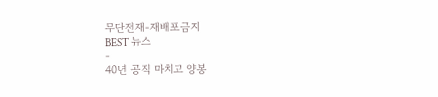무단전재-재배포금지
BEST 뉴스
-
40년 공직 마치고 양봉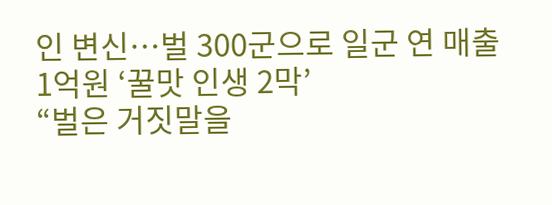인 변신…벌 300군으로 일군 연 매출 1억원 ‘꿀맛 인생 2막’
“벌은 거짓말을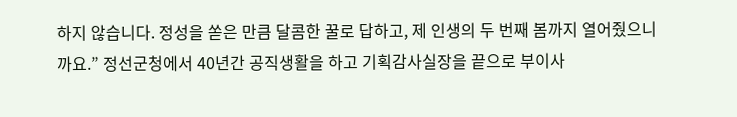하지 않습니다. 정성을 쏟은 만큼 달콤한 꿀로 답하고, 제 인생의 두 번째 봄까지 열어줬으니까요.” 정선군청에서 40년간 공직생활을 하고 기획감사실장을 끝으로 부이사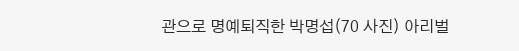관으로 명예퇴직한 박명섭(70 사진) 아리벌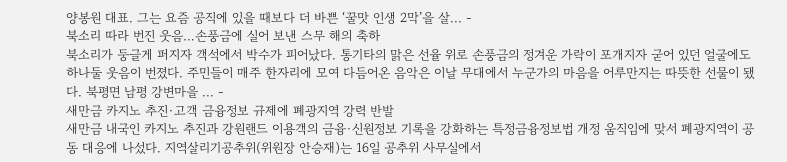양봉원 대표. 그는 요즘 공직에 있을 때보다 더 바쁜 ‘꿀맛 인생 2막’을 살... -
북소리 따라 번진 웃음…손풍금에 실어 보낸 스무 해의 축하
북소리가 둥글게 퍼지자 객석에서 박수가 피어났다. 통기타의 맑은 선율 위로 손풍금의 정겨운 가락이 포개지자 굳어 있던 얼굴에도 하나둘 웃음이 번졌다. 주민들이 매주 한자리에 모여 다듬어온 음악은 이날 무대에서 누군가의 마음을 어루만지는 따뜻한 선물이 됐다. 북평면 남평 강변마을 ... -
새만금 카지노 추진·고객 금융정보 규제에 폐광지역 강력 반발
새만금 내국인 카지노 추진과 강원랜드 이용객의 금융·신원정보 기록을 강화하는 특정금융정보법 개정 움직임에 맞서 폐광지역이 공동 대응에 나섰다. 지역살리기공추위(위원장 안승재)는 16일 공추위 사무실에서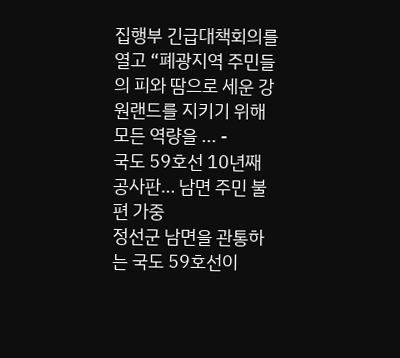집행부 긴급대책회의를 열고 “폐광지역 주민들의 피와 땀으로 세운 강원랜드를 지키기 위해 모든 역량을 ... -
국도 59호선 10년째 공사판… 남면 주민 불편 가중
정선군 남면을 관통하는 국도 59호선이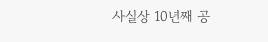사실상 10년째 공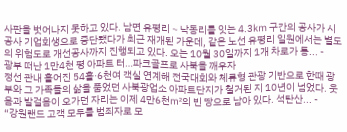사판을 벗어나지 못하고 있다. 남면 유평리∼낙동리를 잇는 4.3㎞ 구간의 공사가 시공사 기업회생으로 중단됐다가 최근 재개된 가운데, 같은 노선 유평리 일원에서는 별도의 위험도로 개선공사까지 진행되고 있다. 오는 10월 30일까지 1개 차로가 통... -
광부 떠난 1만4천 평 아파트 터…파크골프로 사북을 깨우자
정선 관내 흩어진 54홀·6천여 객실 연계해 전국대회와 체류형 관광 기반으로 한때 광부와 그 가족들의 삶을 품었던 사북광업소 아파트단지가 철거된 지 10년이 넘었다. 웃음과 발걸음이 오가던 자리는 이제 4만6천㎡의 빈 땅으로 남아 있다. 석탄산... -
“강원랜드 고객 모두를 범죄자로 모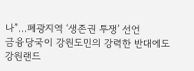나”…폐광지역 ‘생존권 투쟁’ 선언
금융당국이 강원도민의 강력한 반대에도 강원랜드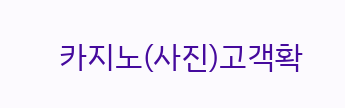카지노(사진)고객확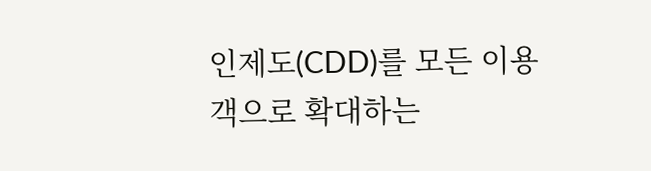인제도(CDD)를 모든 이용객으로 확대하는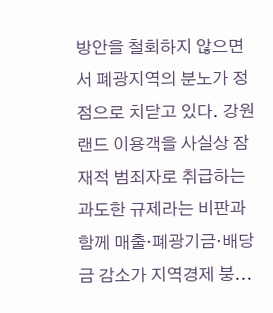방안을 철회하지 않으면서 폐광지역의 분노가 정점으로 치닫고 있다. 강원랜드 이용객을 사실상 잠재적 범죄자로 취급하는 과도한 규제라는 비판과 함께 매출·폐광기금·배당금 감소가 지역경제 붕...